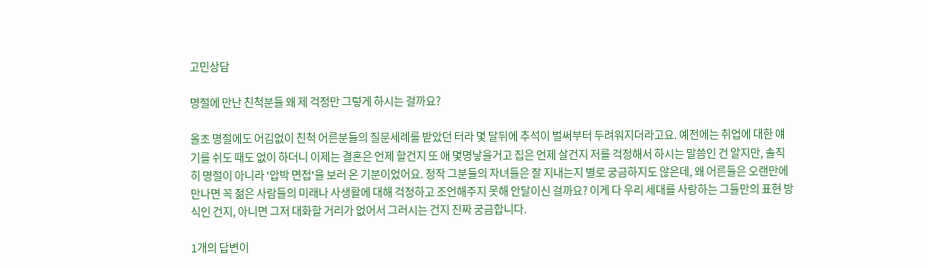고민상담

명절에 만난 친척분들 왜 제 걱정만 그렇게 하시는 걸까요?

올초 명절에도 어김없이 친척 어른분들의 질문세례를 받았던 터라 몇 달뒤에 추석이 벌써부터 두려워지더라고요. 예전에는 취업에 대한 얘기를 쉬도 때도 없이 하더니 이제는 결혼은 언제 할건지 또 애 몇명낳을거고 집은 언제 살건지 저를 걱정해서 하시는 말씀인 건 알지만, 솔직히 명절이 아니라 '압박 면접'을 보러 온 기분이었어요. 정작 그분들의 자녀들은 잘 지내는지 별로 궁금하지도 않은데, 왜 어른들은 오랜만에 만나면 꼭 젊은 사람들의 미래나 사생활에 대해 걱정하고 조언해주지 못해 안달이신 걸까요? 이게 다 우리 세대를 사랑하는 그들만의 표현 방식인 건지, 아니면 그저 대화할 거리가 없어서 그러시는 건지 진짜 궁금합니다.

1개의 답변이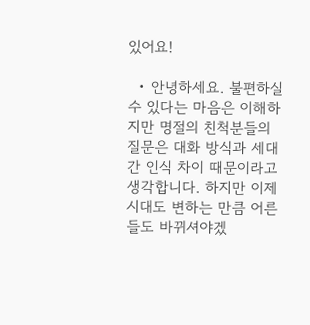있어요!

  • 안녕하세요. 불편하실 수 있다는 마음은 이해하지만 명절의 친척분들의 질문은 대화 방식과 세대 간 인식 차이 때문이라고 생각합니다. 하지만 이제 시대도 변하는 만큼 어른들도 바뀌셔야겠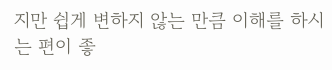지만 쉽게 변하지 않는 만큼 이해를 하시는 편이 좋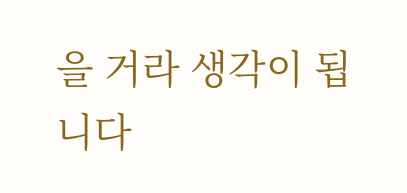을 거라 생각이 됩니다